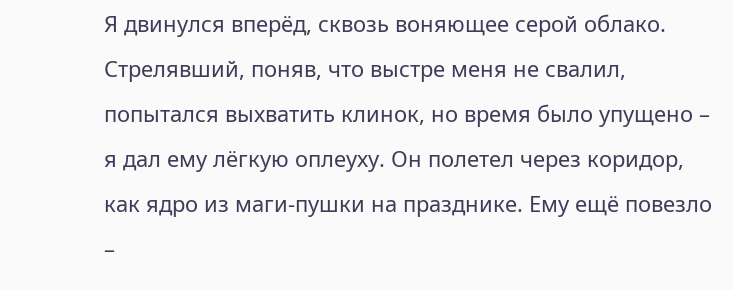Я двинулся вперёд, сквозь воняющее серой облако.
Стрелявший, поняв, что выстре меня не свалил, попытался выхватить клинок, но время было упущено – я дал ему лёгкую оплеуху. Он полетел через коридор, как ядро из маги-пушки на празднике. Ему ещё повезло –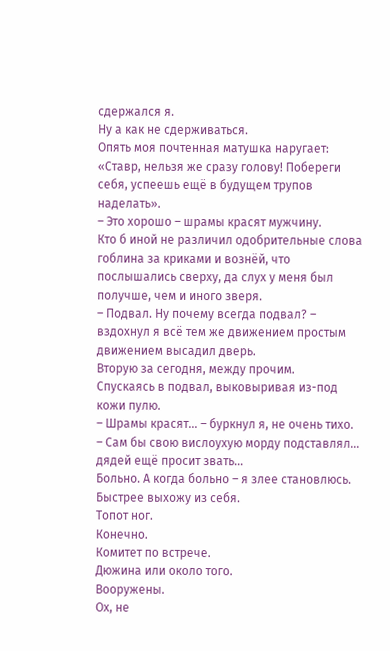сдержался я.
Ну а как не сдерживаться.
Опять моя почтенная матушка наругает: «Ставр, нельзя же сразу голову! Побереги себя, успеешь ещё в будущем трупов наделать».
– Это хорошо – шрамы красят мужчину.
Кто б иной не различил одобрительные слова гоблина за криками и вознёй, что послышались сверху, да слух у меня был получше, чем и иного зверя.
– Подвал. Ну почему всегда подвал? – вздохнул я всё тем же движением простым движением высадил дверь.
Вторую за сегодня, между прочим.
Спускаясь в подвал, выковыривая из-под кожи пулю.
– Шрамы красят… – буркнул я, не очень тихо. – Сам бы свою вислоухую морду подставлял… дядей ещё просит звать…
Больно. А когда больно – я злее становлюсь. Быстрее выхожу из себя.
Топот ног.
Конечно.
Комитет по встрече.
Дюжина или около того.
Вооружены.
Ох, не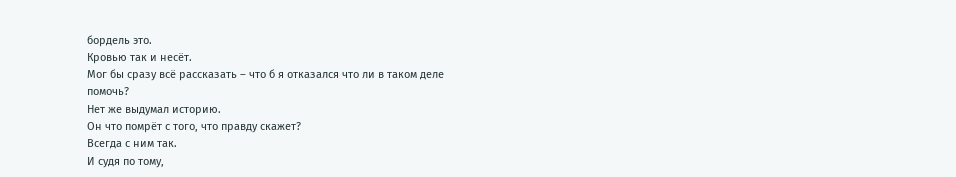бордель это.
Кровью так и несёт.
Мог бы сразу всё рассказать – что б я отказался что ли в таком деле помочь?
Нет же выдумал историю.
Он что помрёт с того, что правду скажет?
Всегда с ним так.
И судя по тому,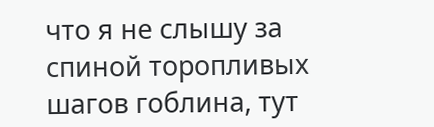что я не слышу за спиной торопливых шагов гоблина, тут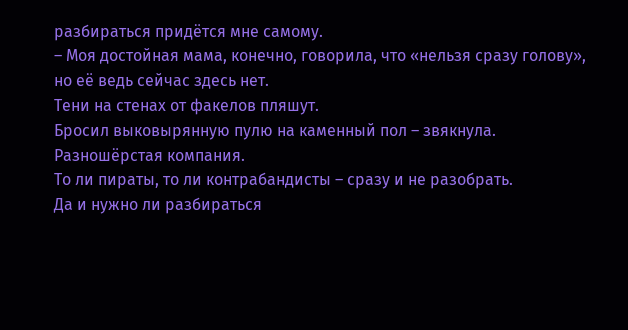разбираться придётся мне самому.
– Моя достойная мама, конечно, говорила, что «нельзя сразу голову», но её ведь сейчас здесь нет.
Тени на стенах от факелов пляшут.
Бросил выковырянную пулю на каменный пол – звякнула.
Разношёрстая компания.
То ли пираты, то ли контрабандисты – сразу и не разобрать.
Да и нужно ли разбираться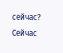сейчас?
Сейчас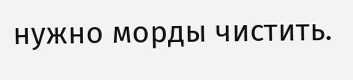нужно морды чистить.